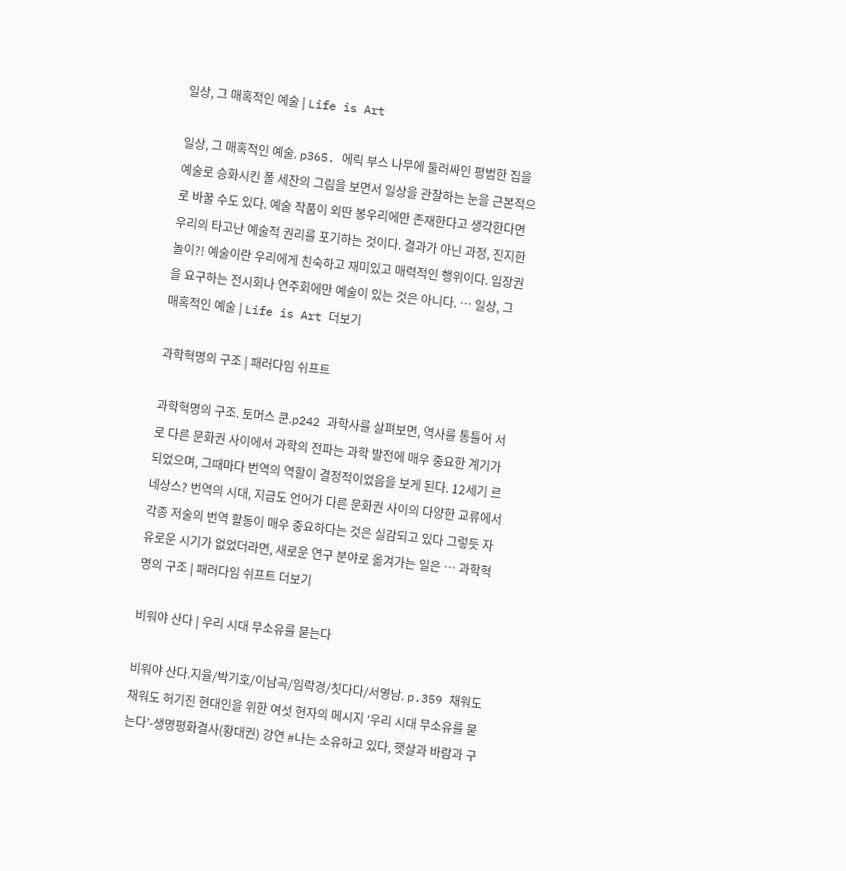일상, 그 매혹적인 예술 | Life is Art

일상, 그 매혹적인 예술. p365. 에릭 부스 나무에 둘러싸인 평범한 집을 예술로 승화시킨 폴 세잔의 그림을 보면서 일상을 관찰하는 눈을 근본적으로 바꿀 수도 있다. 예술 작품이 외딴 봉우리에만 존재한다고 생각한다면 우리의 타고난 예술적 권리를 포기하는 것이다. 결과가 아닌 과정, 진지한 놀이?! 예술이란 우리에게 친숙하고 재미있고 매력적인 행위이다. 입장권을 요구하는 전시회나 연주회에만 예술이 있는 것은 아니다. … 일상, 그 매혹적인 예술 | Life is Art 더보기

과학혁명의 구조 | 패러다임 쉬프트

과학혁명의 구조. 토머스 쿤.p242 과학사를 살펴보면, 역사를 통틀어 서로 다른 문화권 사이에서 과학의 전파는 과학 발전에 매우 중요한 계기가 되었으며, 그때마다 번역의 역할이 결정적이었음을 보게 된다. 12세기 르네상스? 번역의 시대, 지금도 언어가 다른 문화권 사이의 다양한 교류에서 각종 저술의 번역 활동이 매우 중요하다는 것은 실감되고 있다 그렇듯 자유로운 시기가 없었더라면, 새로운 연구 분야로 옮겨가는 일은 … 과학혁명의 구조 | 패러다임 쉬프트 더보기

비워야 산다 | 우리 시대 무소유를 묻는다

비워야 산다.지율/박기호/이남곡/임락경/칫다다/서영남. p.359 채워도 채워도 허기진 현대인을 위한 여섯 현자의 메시지 ‘우리 시대 무소유를 묻는다’-생명평화결사(황대권) 강연 #나는 소유하고 있다, 햇살과 바람과 구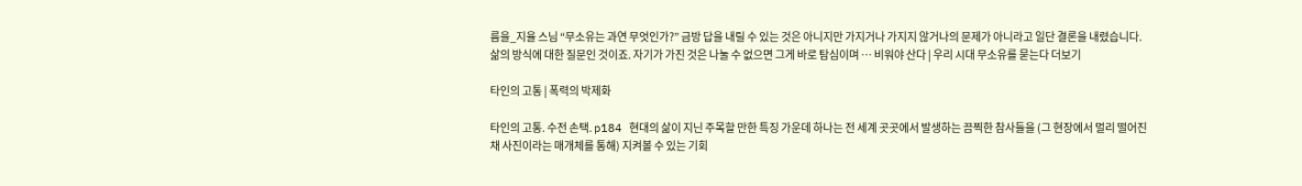름을_지율 스님 “무소유는 과연 무엇인가?” 금방 답을 내릴 수 있는 것은 아니지만 가지거나 가지지 않거나의 문제가 아니라고 일단 결론을 내렸습니다. 삶의 방식에 대한 질문인 것이죠. 자기가 가진 것은 나눌 수 없으면 그게 바로 탐심이며 … 비워야 산다 | 우리 시대 무소유를 묻는다 더보기

타인의 고통 | 폭력의 박제화

타인의 고통. 수전 손택. p184 현대의 삶이 지닌 주목할 만한 특징 가운데 하나는 전 세계 곳곳에서 발생하는 끔찍한 참사들을 (그 현장에서 멀리 떨어진 채 사진이라는 매개체를 통해) 지켜볼 수 있는 기회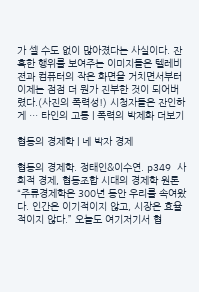가 셀 수도 없이 많아졌다는 사실이다. 잔혹한 행위를 보여주는 이미지들은 텔레비젼과 컴퓨터의 작은 화면을 거치면서부터 이제는 점점 더 뭔가 진부한 것이 되어버렸다.(사진의 폭력성!) 시청자들은 잔인하게 … 타인의 고통 | 폭력의 박제화 더보기

협동의 경제학 | 네 박자 경제

협동의 경제학. 정태인&이수연. p349 사회적 경제, 협동조합 시대의 경제학 원론 “주류경제학은 300년 동안 우리를 속여왔다. 인간은 이기적이지 않고, 시장은 효율적이지 않다.” 오늘도 여기저기서 협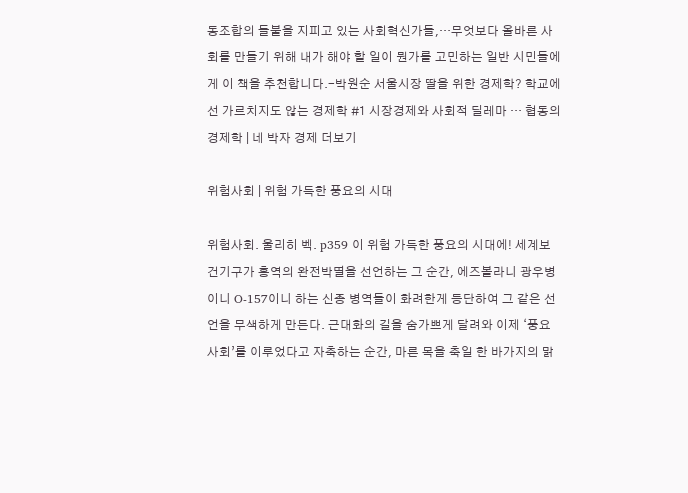동조합의 들불을 지피고 있는 사회혁신가들,…무엇보다 올바른 사회를 만들기 위해 내가 해야 할 일이 뭔가를 고민하는 일반 시민들에게 이 책을 추천합니다.-박원순 서울시장 딸을 위한 경제학? 학교에선 가르치지도 않는 경제학 #1 시장경제와 사회적 딜레마 … 협동의 경제학 | 네 박자 경제 더보기

위험사회 | 위험 가득한 풍요의 시대

위험사회. 울리히 벡. p359 이 위험 가득한 풍요의 시대에! 세계보건기구가 홍역의 완전박멸을 선언하는 그 순간, 에즈볼라니 광우병이니 O-157이니 하는 신종 병역들이 화려한게 등단하여 그 같은 선언을 무색하게 만든다. 근대화의 길을 숨가쁘게 달려와 이제 ‘풍요사회’를 이루었다고 자축하는 순간, 마른 목을 축일 한 바가지의 맑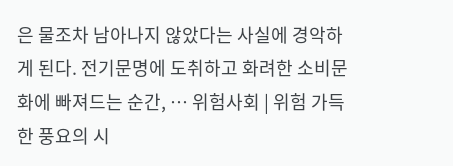은 물조차 남아나지 않았다는 사실에 경악하게 된다. 전기문명에 도취하고 화려한 소비문화에 빠져드는 순간, … 위험사회 | 위험 가득한 풍요의 시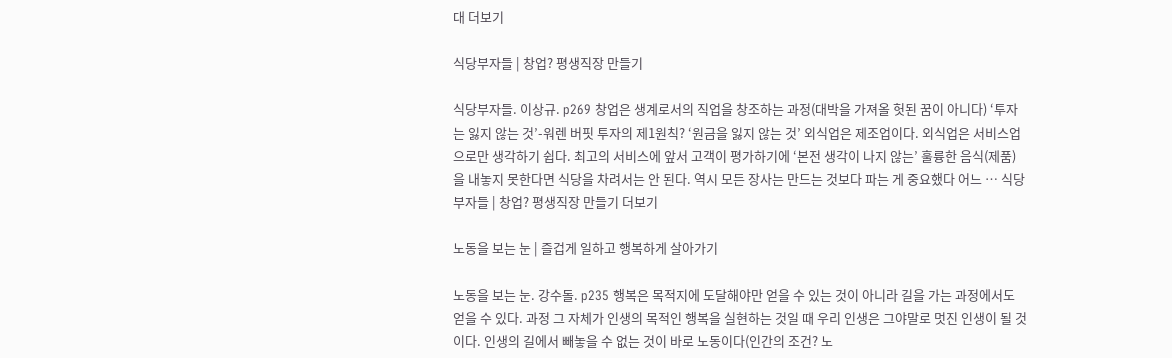대 더보기

식당부자들 | 창업? 평생직장 만들기

식당부자들. 이상규. p269 창업은 생계로서의 직업을 창조하는 과정(대박을 가져올 헛된 꿈이 아니다) ‘투자는 잃지 않는 것’-워렌 버핏 투자의 제1원칙? ‘원금을 잃지 않는 것’ 외식업은 제조업이다. 외식업은 서비스업으로만 생각하기 쉽다. 최고의 서비스에 앞서 고객이 평가하기에 ‘본전 생각이 나지 않는’ 훌륭한 음식(제품)을 내놓지 못한다면 식당을 차려서는 안 된다. 역시 모든 장사는 만드는 것보다 파는 게 중요했다 어느 … 식당부자들 | 창업? 평생직장 만들기 더보기

노동을 보는 눈 | 즐겁게 일하고 행복하게 살아가기

노동을 보는 눈. 강수돌. p235 행복은 목적지에 도달해야만 얻을 수 있는 것이 아니라 길을 가는 과정에서도 얻을 수 있다. 과정 그 자체가 인생의 목적인 행복을 실현하는 것일 때 우리 인생은 그야말로 멋진 인생이 될 것이다. 인생의 길에서 빼놓을 수 없는 것이 바로 노동이다(인간의 조건? 노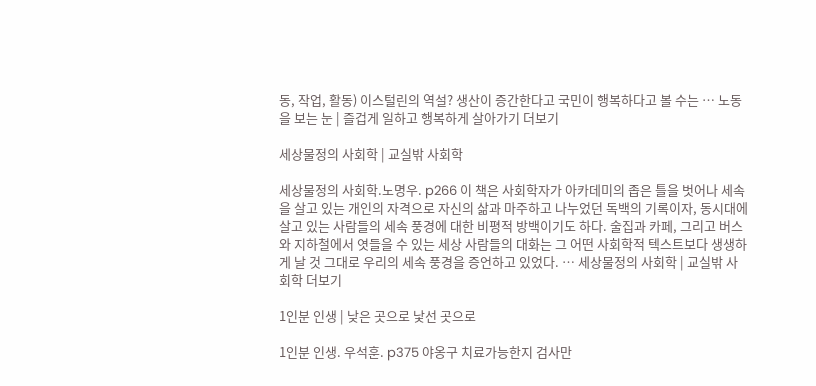동, 작업, 활동) 이스털린의 역설? 생산이 증간한다고 국민이 행복하다고 볼 수는 … 노동을 보는 눈 | 즐겁게 일하고 행복하게 살아가기 더보기

세상물정의 사회학 | 교실밖 사회학

세상물정의 사회학.노명우. p266 이 책은 사회학자가 아카데미의 좁은 틀을 벗어나 세속을 살고 있는 개인의 자격으로 자신의 삶과 마주하고 나누었던 독백의 기록이자, 동시대에 살고 있는 사람들의 세속 풍경에 대한 비평적 방백이기도 하다. 술집과 카페, 그리고 버스와 지하철에서 엿들을 수 있는 세상 사람들의 대화는 그 어떤 사회학적 텍스트보다 생생하게 날 것 그대로 우리의 세속 풍경을 증언하고 있었다. … 세상물정의 사회학 | 교실밖 사회학 더보기

1인분 인생 | 낮은 곳으로 낯선 곳으로

1인분 인생. 우석훈. p375 야옹구 치료가능한지 검사만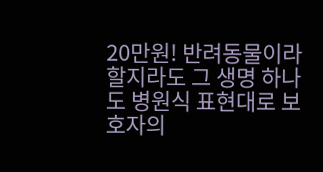20만원! 반려동물이라 할지라도 그 생명 하나도 병원식 표현대로 보호자의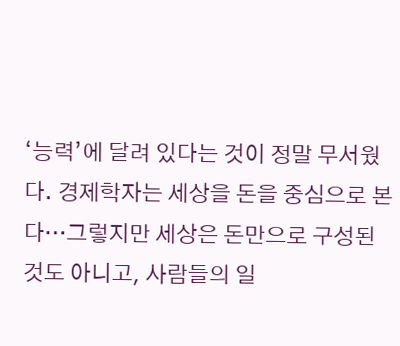‘능력’에 달려 있다는 것이 정말 무서웠다. 경제학자는 세상을 돈을 중심으로 본다…그렇지만 세상은 돈만으로 구성된 것도 아니고, 사람들의 일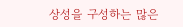상성을 구성하는 많은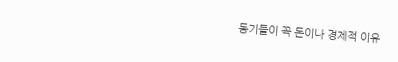동기들이 꼭 돈이나 경제적 이유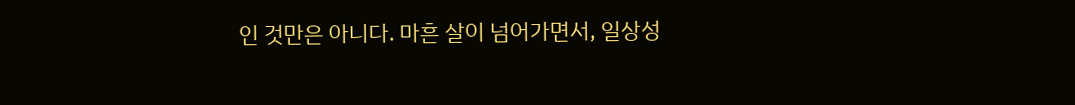인 것만은 아니다. 마흔 살이 넘어가면서, 일상성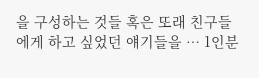을 구성하는 것들 혹은 또래 친구들에게 하고 싶었던 얘기들을 … 1인분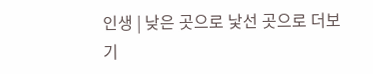인생 | 낮은 곳으로 낯선 곳으로 더보기